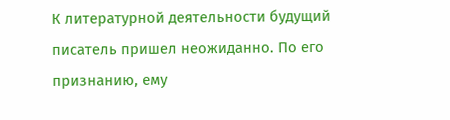К литературной деятельности будущий писатель пришел неожиданно. По его признанию, ему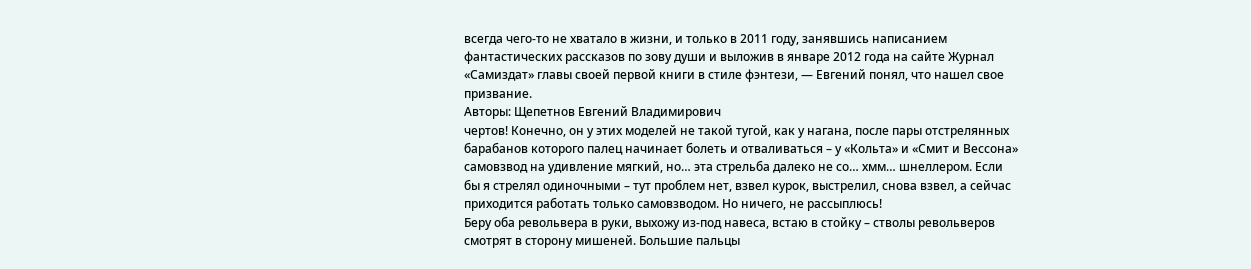всегда чего-то не хватало в жизни, и только в 2011 году, занявшись написанием фантастических рассказов по зову души и выложив в январе 2012 года на сайте Журнал «Самиздат» главы своей первой книги в стиле фэнтези, — Евгений понял, что нашел свое призвание.
Авторы: Щепетнов Евгений Владимирович
чертов! Конечно, он у этих моделей не такой тугой, как у нагана, после пары отстрелянных барабанов которого палец начинает болеть и отваливаться – у «Кольта» и «Смит и Вессона» самовзвод на удивление мягкий, но… эта стрельба далеко не со… хмм… шнеллером. Если бы я стрелял одиночными – тут проблем нет, взвел курок, выстрелил, снова взвел, а сейчас приходится работать только самовзводом. Но ничего, не рассыплюсь!
Беру оба револьвера в руки, выхожу из-под навеса, встаю в стойку – стволы револьверов смотрят в сторону мишеней. Большие пальцы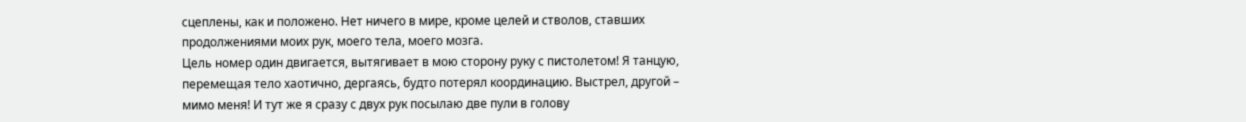сцеплены, как и положено. Нет ничего в мире, кроме целей и стволов, ставших продолжениями моих рук, моего тела, моего мозга.
Цель номер один двигается, вытягивает в мою сторону руку с пистолетом! Я танцую, перемещая тело хаотично, дергаясь, будто потерял координацию. Выстрел, другой – мимо меня! И тут же я сразу с двух рук посылаю две пули в голову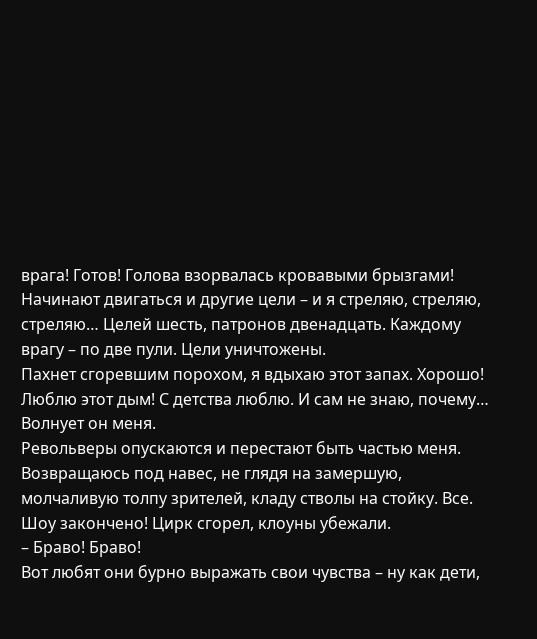врага! Готов! Голова взорвалась кровавыми брызгами!
Начинают двигаться и другие цели – и я стреляю, стреляю, стреляю… Целей шесть, патронов двенадцать. Каждому врагу – по две пули. Цели уничтожены.
Пахнет сгоревшим порохом, я вдыхаю этот запах. Хорошо! Люблю этот дым! С детства люблю. И сам не знаю, почему… Волнует он меня.
Револьверы опускаются и перестают быть частью меня. Возвращаюсь под навес, не глядя на замершую, молчаливую толпу зрителей, кладу стволы на стойку. Все. Шоу закончено! Цирк сгорел, клоуны убежали.
– Браво! Браво!
Вот любят они бурно выражать свои чувства – ну как дети,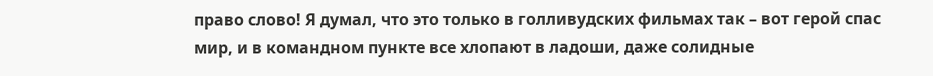право слово! Я думал, что это только в голливудских фильмах так – вот герой спас мир, и в командном пункте все хлопают в ладоши, даже солидные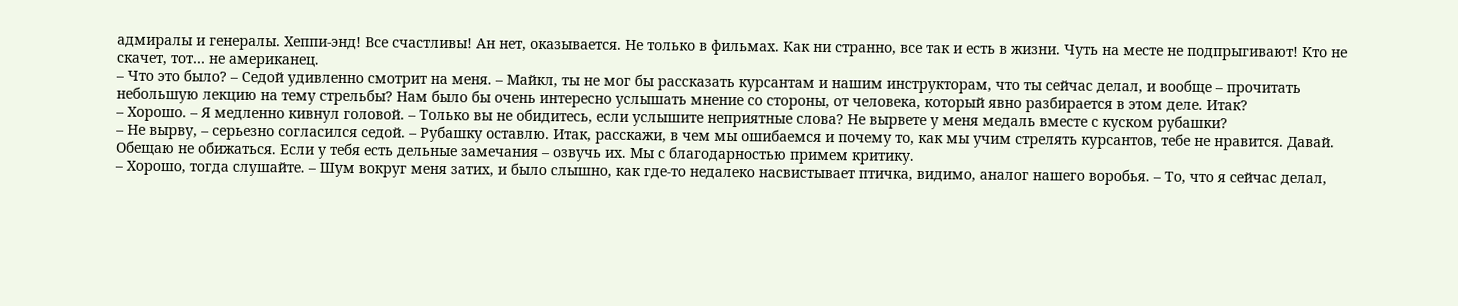адмиралы и генералы. Хеппи-энд! Все счастливы! Ан нет, оказывается. Не только в фильмах. Как ни странно, все так и есть в жизни. Чуть на месте не подпрыгивают! Кто не скачет, тот… не американец.
– Что это было? – Седой удивленно смотрит на меня. – Майкл, ты не мог бы рассказать курсантам и нашим инструкторам, что ты сейчас делал, и вообще – прочитать небольшую лекцию на тему стрельбы? Нам было бы очень интересно услышать мнение со стороны, от человека, который явно разбирается в этом деле. Итак?
– Хорошо. – Я медленно кивнул головой. – Только вы не обидитесь, если услышите неприятные слова? Не вырвете у меня медаль вместе с куском рубашки?
– Не вырву, – серьезно согласился седой. – Рубашку оставлю. Итак, расскажи, в чем мы ошибаемся и почему то, как мы учим стрелять курсантов, тебе не нравится. Давай. Обещаю не обижаться. Если у тебя есть дельные замечания – озвучь их. Мы с благодарностью примем критику.
– Хорошо, тогда слушайте. – Шум вокруг меня затих, и было слышно, как где-то недалеко насвистывает птичка, видимо, аналог нашего воробья. – То, что я сейчас делал,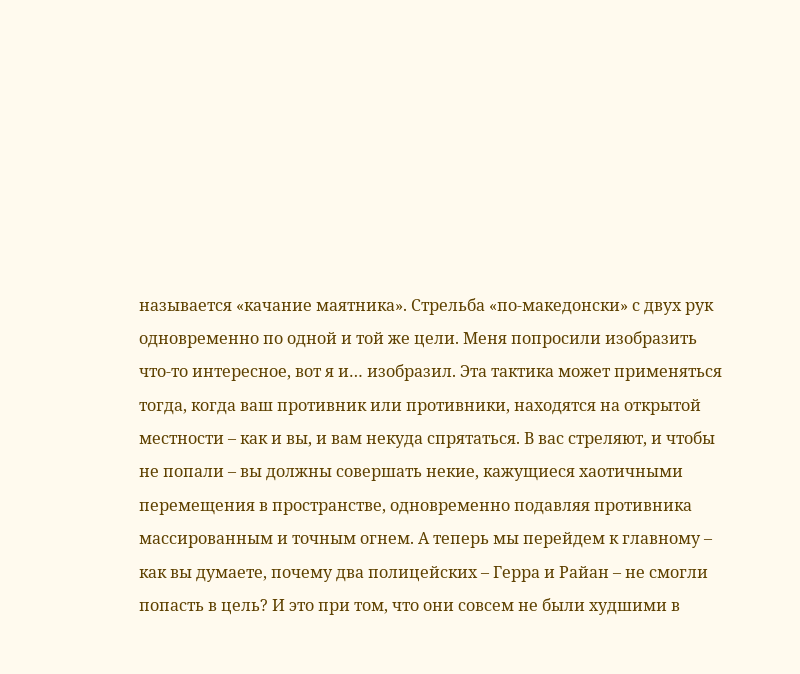называется «качание маятника». Стрельба «по-македонски» с двух рук одновременно по одной и той же цели. Меня попросили изобразить что-то интересное, вот я и… изобразил. Эта тактика может применяться тогда, когда ваш противник или противники, находятся на открытой местности – как и вы, и вам некуда спрятаться. В вас стреляют, и чтобы не попали – вы должны совершать некие, кажущиеся хаотичными перемещения в пространстве, одновременно подавляя противника массированным и точным огнем. А теперь мы перейдем к главному – как вы думаете, почему два полицейских – Герра и Райан – не смогли попасть в цель? И это при том, что они совсем не были худшими в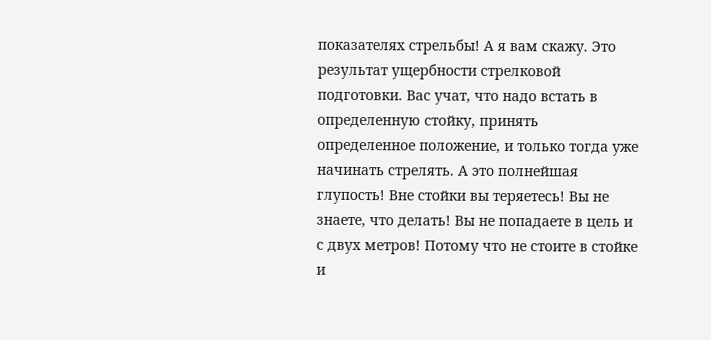показателях стрельбы! А я вам скажу. Это результат ущербности стрелковой подготовки. Вас учат, что надо встать в определенную стойку, принять определенное положение, и только тогда уже начинать стрелять. А это полнейшая глупость! Вне стойки вы теряетесь! Вы не знаете, что делать! Вы не попадаете в цель и с двух метров! Потому что не стоите в стойке и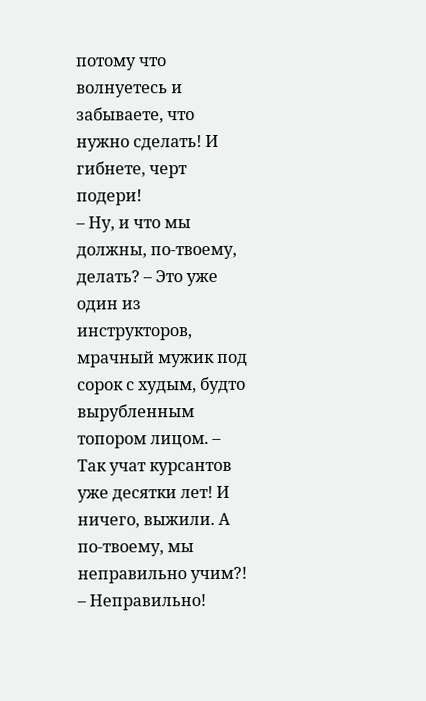потому что волнуетесь и забываете, что нужно сделать! И гибнете, черт подери!
– Ну, и что мы должны, по-твоему, делать? – Это уже один из инструкторов, мрачный мужик под сорок с худым, будто вырубленным топором лицом. – Так учат курсантов уже десятки лет! И ничего, выжили. А по-твоему, мы неправильно учим?!
– Неправильно!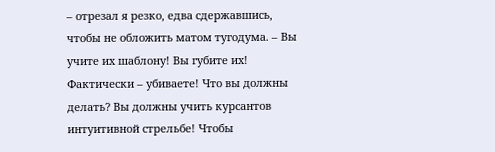– отрезал я резко, едва сдержавшись, чтобы не обложить матом тугодума. – Вы учите их шаблону! Вы губите их! Фактически – убиваете! Что вы должны делать? Вы должны учить курсантов интуитивной стрельбе! Чтобы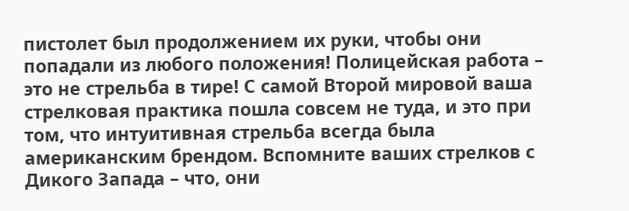пистолет был продолжением их руки, чтобы они попадали из любого положения! Полицейская работа – это не стрельба в тире! С самой Второй мировой ваша стрелковая практика пошла совсем не туда, и это при том, что интуитивная стрельба всегда была американским брендом. Вспомните ваших стрелков с Дикого Запада – что, они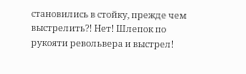становились в стойку, прежде чем выстрелить?! Нет! Шлепок по рукояти револьвера и выстрел!